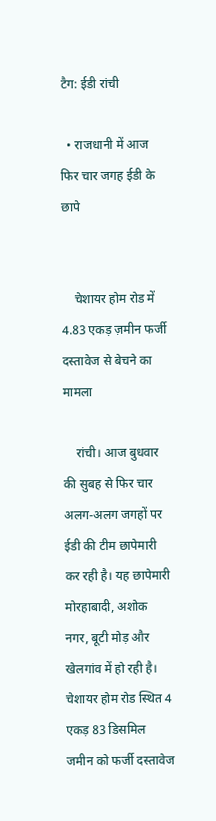टैग: ईडी रांची

  • राजधानी में आज फिर चार जगह ईडी के छापे


    चेशायर होम रोड में 4.83 एकड़ ज़मीन फर्जी दस्तावेज से बेचने का मामला

    रांची। आज बुधवार की सुबह से फिर चार अलग-अलग जगहों पर ईडी की टीम छापेमारी कर रही है। यह छापेमारी मोरहाबादी, अशोक नगर, बूटी मोड़ और खेलगांव में हो रही है। चेशायर होम रोड स्थित 4 एकड़ 83 डिसमिल जमीन को फर्जी दस्तावेज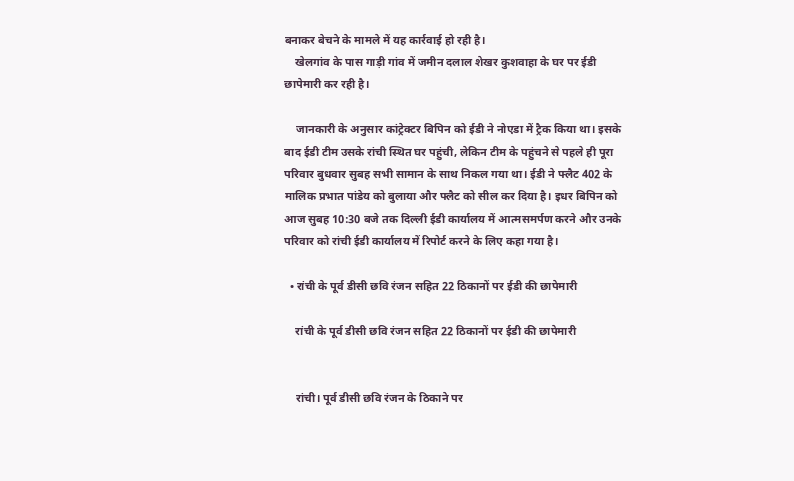बनाकर बेचने के मामले में यह कार्रवाई हो रही है।
    खेलगांव के पास गाड़ी गांव में जमीन दलाल शेखर कुशवाहा के घर पर ईडी छापेमारी कर रही है।

    जानकारी के अनुसार कांट्रेक्टर बिपिन को ईडी ने नोएडा में ट्रैक किया था। इसके बाद ईडी टीम उसके रांची स्थित घर पहुंची, लेकिन टीम के पहुंचने से पहले ही पूरा परिवार बुधवार सुबह सभी सामान के साथ निकल गया था। ईडी ने फ्लैट 402 के मालिक प्रभात पांडेय को बुलाया और फ्लैट को सील कर दिया है। इधर बिपिन को आज सुबह 10:30 बजे तक दिल्ली ईडी कार्यालय में आत्मसमर्पण करने और उनके परिवार को रांची ईडी कार्यालय में रिपोर्ट करने के लिए कहा गया है।

  • रांची के पूर्व डीसी छवि रंजन सहित 22 ठिकानों पर ईडी की छापेमारी

    रांची के पूर्व डीसी छवि रंजन सहित 22 ठिकानों पर ईडी की छापेमारी


    रांची। पूर्व डीसी छवि रंजन के ठिकाने पर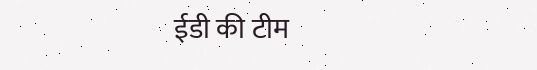ईडी की टीम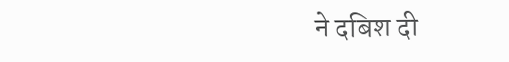ने दबिश दी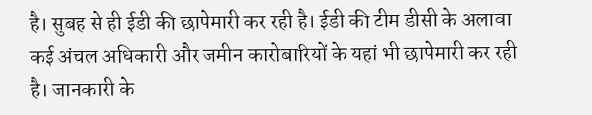है। सुबह से ही ईडी की छापेमारी कर रही है। ईडी की टीम डीसी के अलावा कई अंचल अधिकारी और जमीन कारोबारियों के यहां भी छापेमारी कर रही है। जानकारी के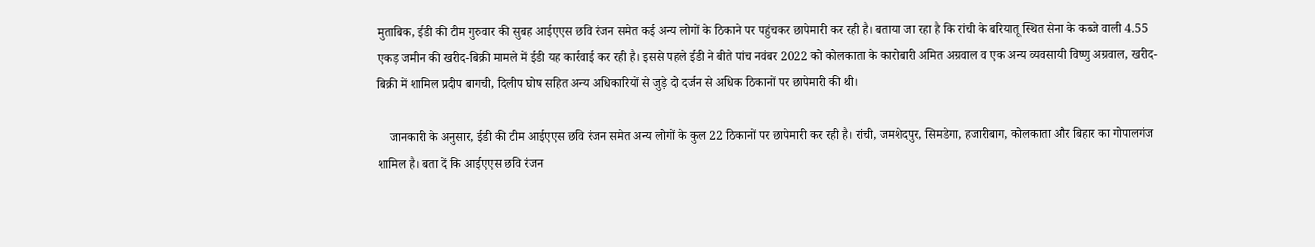मुताबिक, ईडी की टीम गुरुवार की सुबह आईएएस छवि रंजन समेत कई अन्य लोगों के ठिकाने पर पहुंचकर छापेमारी कर रही है। बताया जा रहा है कि रांची के बरियातू स्थित सेना के कब्जे वाली 4.55 एकड़ जमीन की खरीद-बिक्री मामले में ईडी यह कार्रवाई कर रही है। इससे पहले ईडी ने बीते पांच नवंबर 2022 को कोलकाता के कारोबारी अमित अग्रवाल व एक अन्य व्यवसायी विष्णु अग्रवाल, खरीद-बिक्री में शामिल प्रदीप बागची, दिलीप घोष सहित अन्य अधिकारियों से जुड़े दो दर्जन से अधिक ठिकानों पर छापेमारी की थी।

    जानकारी के अनुसार, ईडी की टीम आईएएस छवि रंजन समेत अन्य लोगों के कुल 22 ठिकानों पर छापेमारी कर रही है। रांची, जमशेदपुर, सिमडेगा, हजारीबाग, कोलकाता और बिहार का गोपालगंज शामिल है। बता दें कि आईएएस छवि रंजन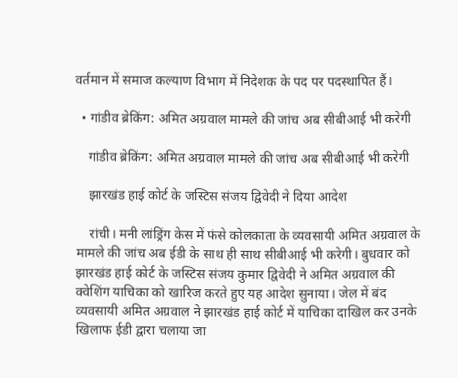वर्तमान में समाज कल्याण विभाग में निदेशक के पद पर पदस्थापित हैं।

  • गांडीव ब्रेकिंग: अमित अग्रवाल मामले की जांच अब सीबीआई भी करेगी

    गांडीव ब्रेकिंग: अमित अग्रवाल मामले की जांच अब सीबीआई भी करेगी

    झारखंड हाई कोर्ट के जस्टिस संजय द्विवेदी ने दिया आदेश

    रांची। मनी लांड्रिंग केस में फंसे कोलकाता के व्यवसायी अमित अग्रवाल के मामले की जांच अब ईडी के साथ ही साथ सीबीआई भी करेगी। बुधवार को झारखंड हाई कोर्ट के जस्टिस संजय कुमार द्विवेदी ने अमित अग्रवाल की क्वेशिंग याचिका को खारिज करते हुए यह आदेश सुनाया। जेल में बंद व्यवसायी अमित अग्रवाल ने झारखंड हाई कोर्ट में याचिका दाखिल कर उनके खिलाफ ईडी द्वारा चलाया जा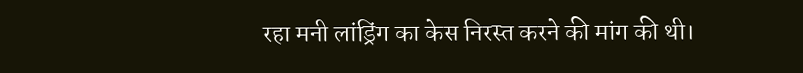रहा मनी लांड्रिंग का केस निरस्त करने की मांग की थी।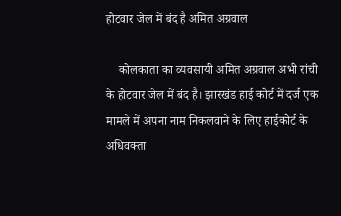होटवार जेल में बंद है अमित अग्रवाल

    कोलकाता का व्यवसायी अमित अग्रवाल अभी रांची के होटवार जेल में बंद है। झारखंड हाई कोर्ट में दर्ज एक मामले में अपना नाम निकलवाने के लिए हाईकोर्ट के अधिवक्ता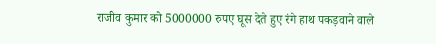राजीव कुमार को 5000000 रुपए घूस देते हुए रंगे हाथ पकड़वाने वाले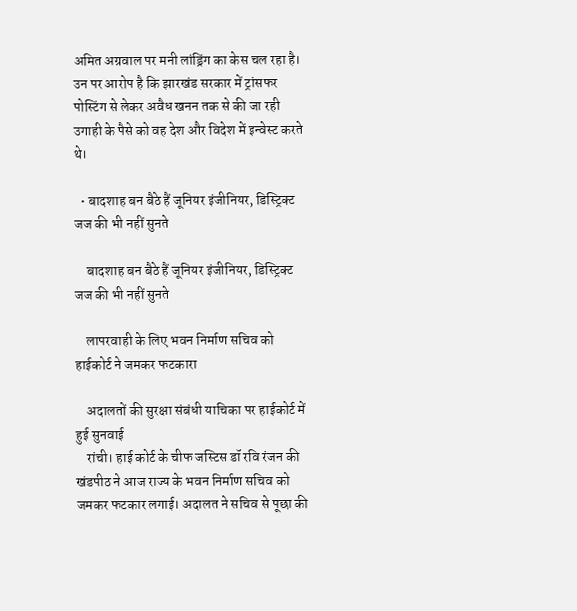अमित अग्रवाल पर मनी लांड्रिंग का केस चल रहा है। उन पर आरोप है कि झारखंड सरकार में ट्रांसफर पोस्टिंग से लेकर अवैध खनन तक से की जा रही उगाही के पैसे को वह देश और विदेश में इन्वेस्ट करते थे।

  • बादशाह बन बैठे हैं जूनियर इंजीनियर, डिस्ट्रिक्ट जज की भी नहीं सुनते

    बादशाह बन बैठे हैं जूनियर इंजीनियर, डिस्ट्रिक्ट जज की भी नहीं सुनते

    लापरवाही के लिए भवन निर्माण सचिव को हाईकोर्ट ने जमकर फटकारा

    अदालतों की सुरक्षा संबंधी याचिका पर हाईकोर्ट में हुई सुनवाई
    रांची। हाई कोर्ट के चीफ जस्टिस डॉ रवि रंजन की खंडपीठ ने आज राज्य के भवन निर्माण सचिव को जमकर फटकार लगाई। अदालत ने सचिव से पूछा की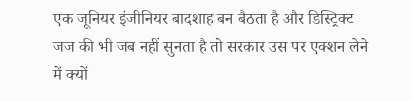एक जूनियर इंजीनियर बादशाह बन बैठता है और डिस्ट्रिक्ट जज की भी जब नहीं सुनता है तो सरकार उस पर एक्शन लेने में क्यों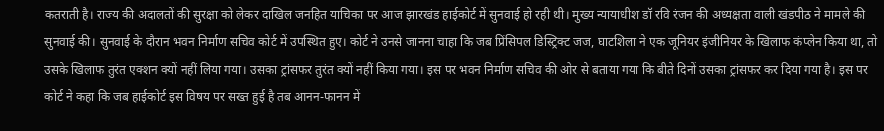कतराती है। राज्य की अदालतों की सुरक्षा को लेकर दाखिल जनहित याचिका पर आज झारखंड हाईकोर्ट में सुनवाई हो रही थी। मुख्य न्यायाधीश डॉ रवि रंजन की अध्यक्षता वाली खंडपीठ ने मामले की सुनवाई की। सुनवाई के दौरान भवन निर्माण सचिव कोर्ट में उपस्थित हुए। कोर्ट ने उनसे जानना चाहा कि जब प्रिंसिपल डिस्ट्रिक्ट जज, घाटशिला ने एक जूनियर इंजीनियर के खिलाफ कंप्लेन किया था, तो उसके खिलाफ तुरंत एक्शन क्यों नहीं लिया गया। उसका ट्रांसफर तुरंत क्यों नहीं किया गया। इस पर भवन निर्माण सचिव की ओर से बताया गया कि बीते दिनों उसका ट्रांसफर कर दिया गया है। इस पर कोर्ट ने कहा कि जब हाईकोर्ट इस विषय पर सख्त हुई है तब आनन-फानन में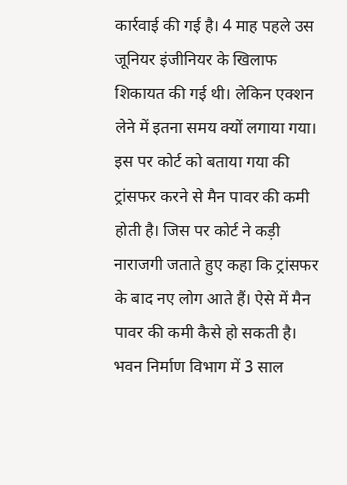कार्रवाई की गई है। 4 माह पहले उस जूनियर इंजीनियर के खिलाफ शिकायत की गई थी। लेकिन एक्शन लेने में इतना समय क्यों लगाया गया। इस पर कोर्ट को बताया गया की ट्रांसफर करने से मैन पावर की कमी होती है। जिस पर कोर्ट ने कड़ी नाराजगी जताते हुए कहा कि ट्रांसफर के बाद नए लोग आते हैं। ऐसे में मैन पावर की कमी कैसे हो सकती है। भवन निर्माण विभाग में 3 साल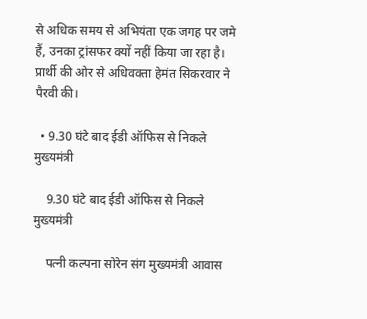से अधिक समय से अभियंता एक जगह पर जमे हैं, उनका ट्रांसफर क्यों नहीं किया जा रहा है। प्रार्थी की ओर से अधिवक्ता हेमंत सिकरवार ने पैरवी की।

  • 9.30 घंटे बाद ईडी ऑफिस से निकले मुख्यमंत्री

    9.30 घंटे बाद ईडी ऑफिस से निकले मुख्यमंत्री

    पत्नी कल्पना सोरेन संग मुख्यमंत्री आवास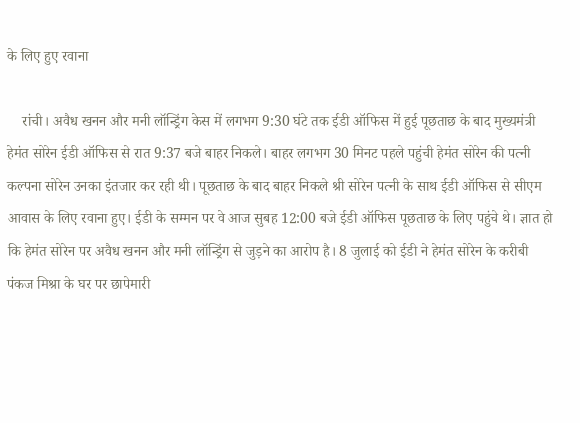के लिए हुए रवाना

    रांची। अवैध खनन और मनी लॉन्ड्रिंग केस में लगभग 9:30 घंटे तक ईडी ऑफिस में हुई पूछताछ के बाद मुख्यमंत्री हेमंत सोरेन ईडी ऑफिस से रात 9:37 बजे बाहर निकले। बाहर लगभग 30 मिनट पहले पहुंची हेमंत सोरेन की पत्नी कल्पना सोरेन उनका इंतजार कर रही थी। पूछताछ के बाद बाहर निकले श्री सोरेन पत्नी के साथ ईडी ऑफिस से सीएम आवास के लिए रवाना हुए। ईडी के सम्मन पर वे आज सुबह 12:00 बजे ईडी ऑफिस पूछताछ के लिए पहुंचे थे। ज्ञात हो कि हेमंत सोरेन पर अवैध खनन और मनी लॉन्ड्रिंग से जुड़ने का आरोप है। 8 जुलाई को ईडी ने हेमंत सोरेन के करीबी पंकज मिश्रा के घर पर छापेमारी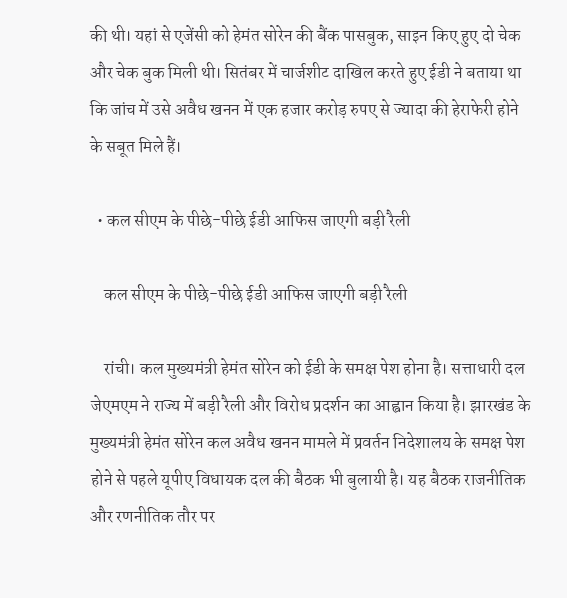की थी। यहां से एजेंसी को हेमंत सोरेन की बैंक पासबुक, साइन किए हुए दो चेक और चेक बुक मिली थी। सितंबर में चार्जशीट दाखिल करते हुए ईडी ने बताया था कि जांच में उसे अवैध खनन में एक हजार करोड़ रुपए से ज्यादा की हेराफेरी होने के सबूत मिले हैं।

  • कल सीएम के पीछे-पीछे ईडी आफिस जाएगी बड़ी रैली

    कल सीएम के पीछे-पीछे ईडी आफिस जाएगी बड़ी रैली

    रांची। कल मुख्यमंत्री हेमंत सोरेन को ईडी के समक्ष पेश होना है। सत्ताधारी दल जेएमएम ने राज्य में बड़ी रैली और विरोध प्रदर्शन का आह्वान किया है। झारखंड के मुख्यमंत्री हेमंत सोरेन कल अवैध खनन मामले में प्रवर्तन निदेशालय के समक्ष पेश होने से पहले यूपीए विधायक दल की बैठक भी बुलायी है। यह बैठक राजनीतिक और रणनीतिक तौर पर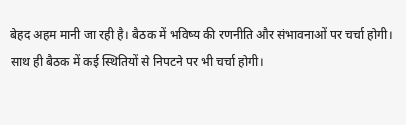बेहद अहम मानी जा रही है। बैठक में भविष्य की रणनीति और संभावनाओं पर चर्चा होगी। साथ ही बैठक में कई स्थितियों से निपटने पर भी चर्चा होगी।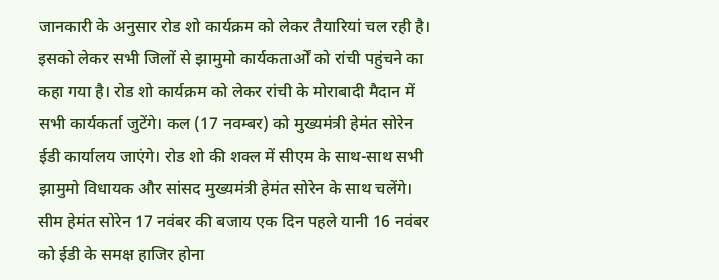जानकारी के अनुसार रोड शो कार्यक्रम को लेकर तैयारियां चल रही है। इसको लेकर सभी जिलों से झामुमो कार्यकतार्ओं को रांची पहुंचने का कहा गया है। रोड शो कार्यक्रम को लेकर रांची के मोराबादी मैदान में सभी कार्यकर्ता जुटेंगे। कल (17 नवम्बर) को मुख्यमंत्री हेमंत सोरेन ईडी कार्यालय जाएंगे। रोड शो की शक्ल में सीएम के साथ-साथ सभी झामुमो विधायक और सांसद मुख्यमंत्री हेमंत सोरेन के साथ चलेंगे। सीम हेमंत सोरेन 17 नवंबर की बजाय एक दिन पहले यानी 16 नवंबर को ईडी के समक्ष हाजिर होना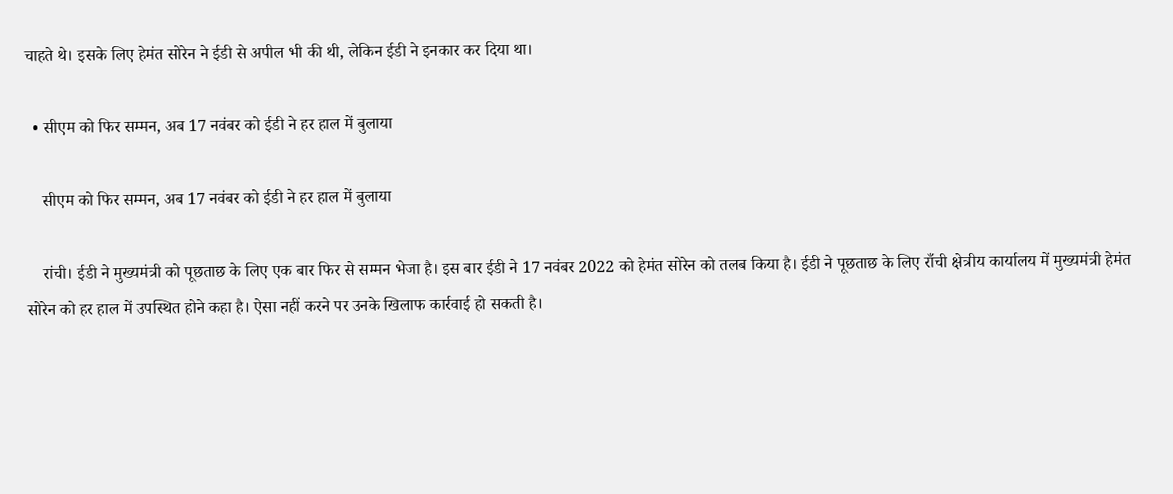चाहते थे। इसके लिए हेमंत सोरेन ने ईडी से अपील भी की थी, लेकिन ईडी ने इनकार कर दिया था।

  • सीएम को फिर सम्मन, अब 17 नवंबर को ईडी ने हर हाल में बुलाया

    सीएम को फिर सम्मन, अब 17 नवंबर को ईडी ने हर हाल में बुलाया

    रांची। ईडी ने मुख्यमंत्री को पूछताछ के लिए एक बार फिर से सम्मन भेजा है। इस बार ईडी ने 17 नवंबर 2022 को हेमंत सोरेन को तलब किया है। ईडी ने पूछताछ के लिए राँची क्षेत्रीय कार्यालय में मुख्यमंत्री हेमंत सोरेन को हर हाल में उपस्थित होने कहा है। ऐसा नहीं करने पर उनके खिलाफ कार्रवाई हो सकती है।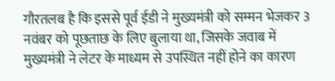गौरतलब है कि इससे पूर्व ईडी ने मुख्यमंत्री को सम्मन भेजकर 3 नवंबर को पूछताछ के लिए बुलाया था, जिसके जवाब में मुख्यमंत्री ने लेटर के माध्यम से उपस्थित नहीं होने का कारण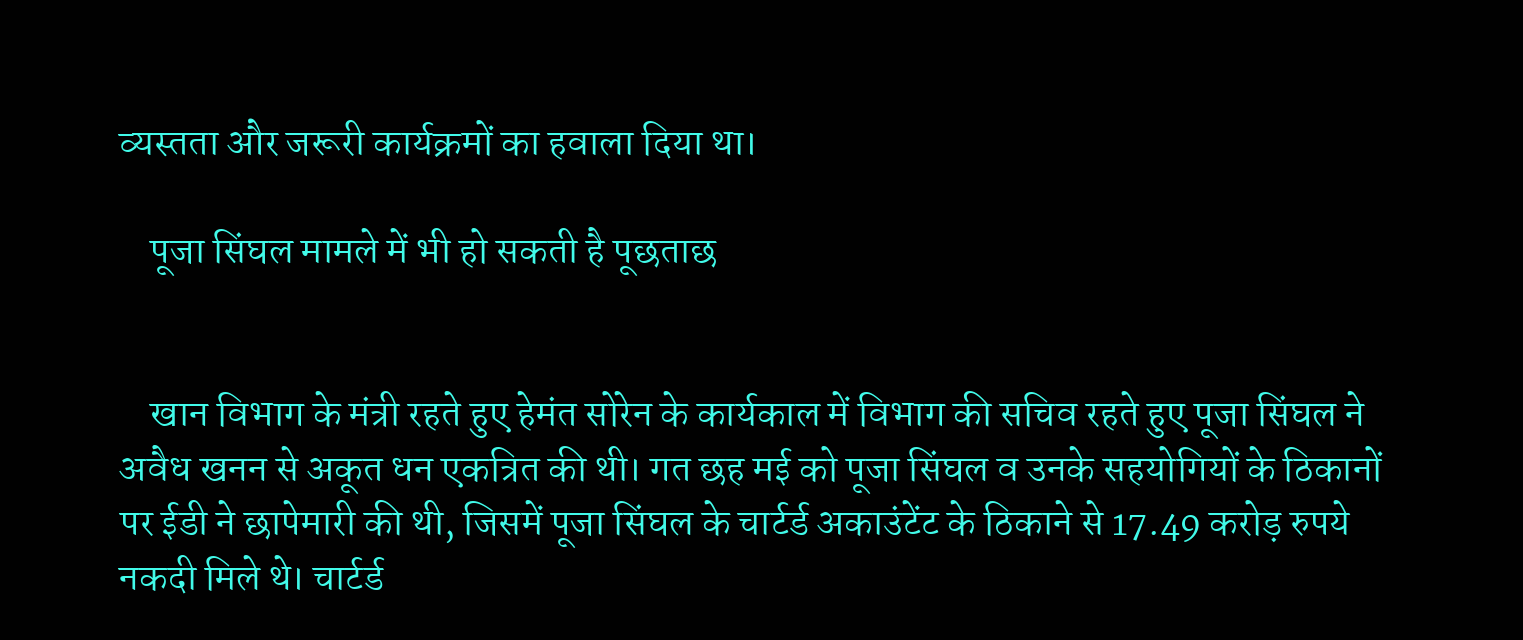व्यस्तता और जरूरी कार्यक्रमों का हवाला दिया था।

    पूजा सिंघल मामले में भी हो सकती है पूछताछ


    खान विभाग के मंत्री रहते हुए हेमंत सोरेन के कार्यकाल में विभाग की सचिव रहते हुए पूजा सिंघल ने अवैध खनन से अकूत धन एकत्रित की थी। गत छह मई को पूजा सिंघल व उनके सहयोगियों के ठिकानों पर ईडी ने छापेमारी की थी, जिसमें पूजा सिंघल के चार्टर्ड अकाउंटेंट के ठिकाने से 17.49 करोड़ रुपये नकदी मिले थे। चार्टर्ड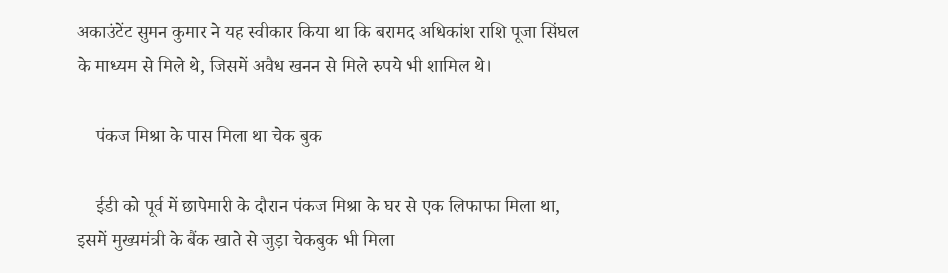अकाउंटेंट सुमन कुमार ने यह स्वीकार किया था कि बरामद अधिकांश राशि पूजा सिंघल के माध्यम से मिले थे, जिसमें अवैध खनन से मिले रुपये भी शामिल थे।

    पंकज मिश्रा के पास मिला था चेक बुक

    ईडी को पूर्व में छापेमारी के दौरान पंकज मिश्रा के घर से एक लिफाफा मिला था, इसमें मुख्यमंत्री के बैंक खाते से जुड़ा चेकबुक भी मिला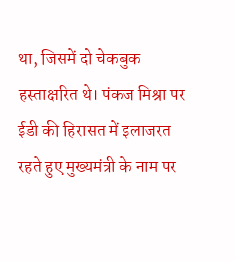था, जिसमें दो चेकबुक हस्ताक्षरित थे। पंकज मिश्रा पर ईडी की हिरासत में इलाजरत रहते हुए मुख्यमंत्री के नाम पर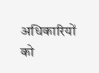अधिकारियों को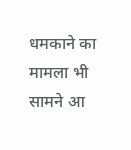धमकाने का मामला भी सामने आ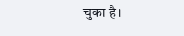चुका है।